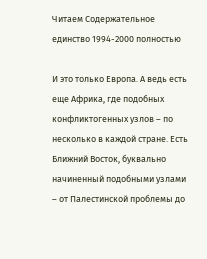Читаем Содержательное единство 1994-2000 полностью

И это только Европа. А ведь есть еще Африка, где подобных конфликтогенных узлов – по несколько в каждой стране. Есть Ближний Восток, буквально начиненный подобными узлами – от Палестинской проблемы до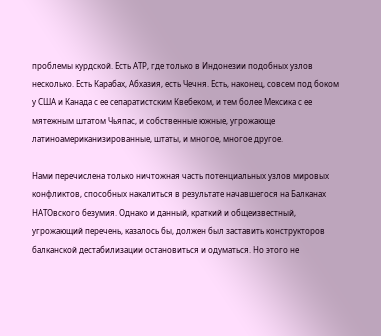проблемы курдской. Есть АТР, где только в Индонезии подобных узлов несколько. Есть Карабах, Абхазия, есть Чечня. Есть, наконец, совсем под боком у США и Канада с ее сепаратистским Квебеком, и тем более Мексика с ее мятежным штатом Чьяпас, и собственные южные, угрожающе латиноамериканизированные, штаты, и многое, многое другое.

Нами перечислена только ничтожная часть потенциальных узлов мировых конфликтов, способных накалиться в результате начавшегося на Балканах НАТОвского безумия. Однако и данный, краткий и общеизвестный, угрожающий перечень, казалось бы, должен был заставить конструкторов балканской дестабилизации остановиться и одуматься. Но этого не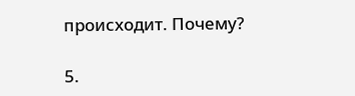происходит. Почему?

5.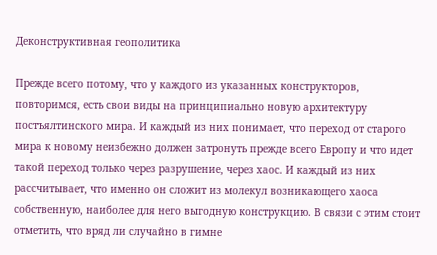Деконструктивная геополитика

Прежде всего потому, что у каждого из указанных конструкторов, повторимся, есть свои виды на принципиально новую архитектуру постъялтинского мира. И каждый из них понимает, что переход от старого мира к новому неизбежно должен затронуть прежде всего Европу и что идет такой переход только через разрушение, через хаос. И каждый из них рассчитывает, что именно он сложит из молекул возникающего хаоса собственную, наиболее для него выгодную конструкцию. В связи с этим стоит отметить, что вряд ли случайно в гимне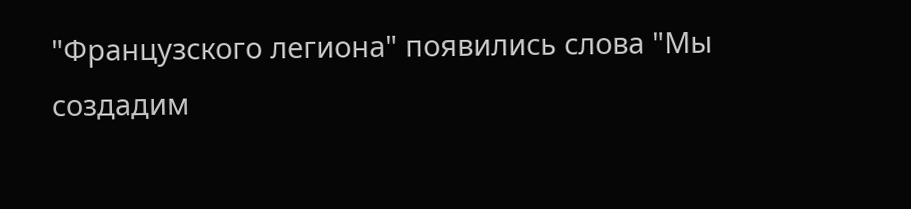"Французского легиона" появились слова "Мы создадим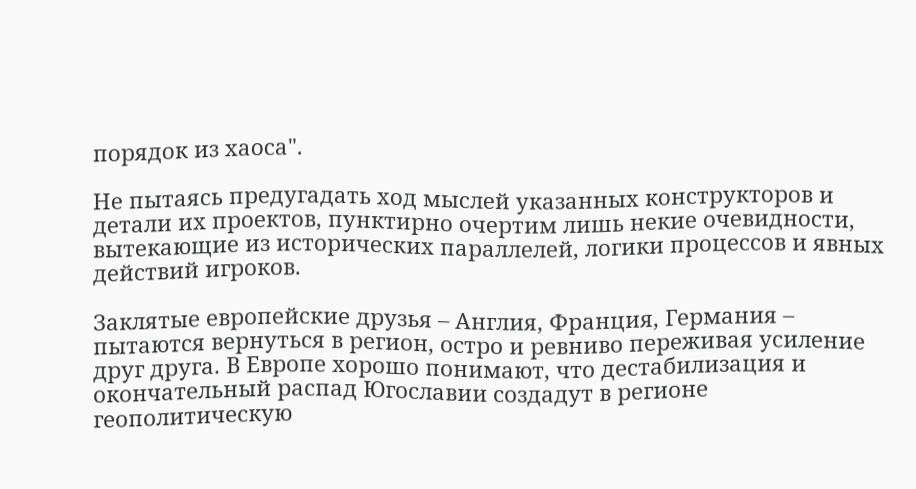порядок из хаоса".

Не пытаясь предугадать ход мыслей указанных конструкторов и детали их проектов, пунктирно очертим лишь некие очевидности, вытекающие из исторических параллелей, логики процессов и явных действий игроков.

Заклятые европейские друзья – Англия, Франция, Германия – пытаются вернуться в регион, остро и ревниво переживая усиление друг друга. В Европе хорошо понимают, что дестабилизация и окончательный распад Югославии создадут в регионе геополитическую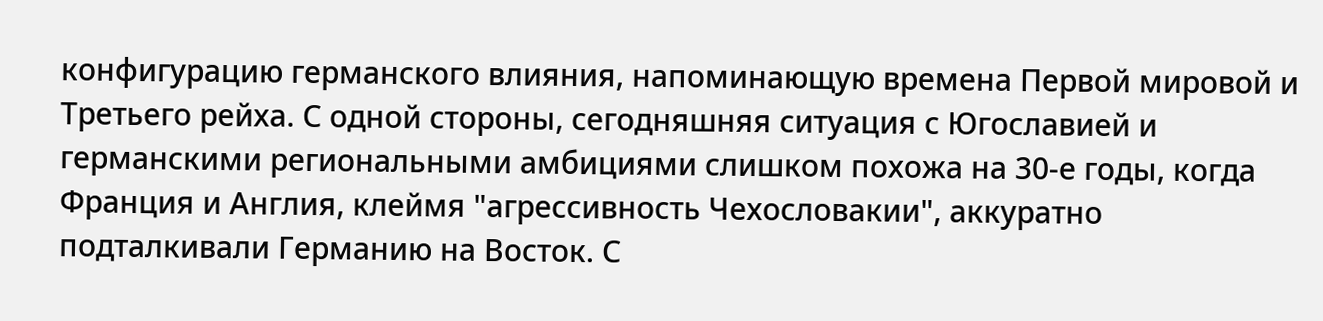конфигурацию германского влияния, напоминающую времена Первой мировой и Третьего рейха. С одной стороны, сегодняшняя ситуация с Югославией и германскими региональными амбициями слишком похожа на 30-е годы, когда Франция и Англия, клеймя "агрессивность Чехословакии", аккуратно подталкивали Германию на Восток. С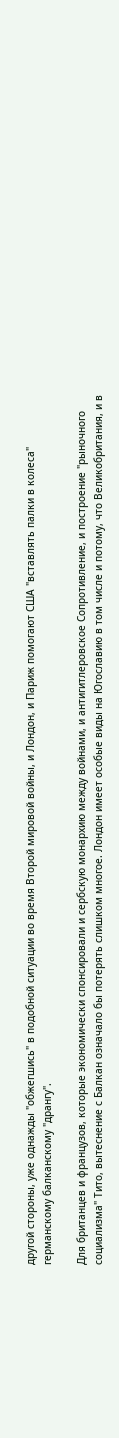другой стороны, уже однажды "обжегшись" в подобной ситуации во время Второй мировой войны, и Лондон, и Париж помогают США "вставлять палки в колеса" германскому балканскому "дрангу".

Для британцев и французов, которые экономически спонсировали и сербскую монархию между войнами, и антигитлеровское Сопротивление, и построение "рыночного социализма" Тито, вытеснение с Балкан означало бы потерять слишком многое. Лондон имеет особые виды на Югославию в том числе и потому, что Великобритания, и в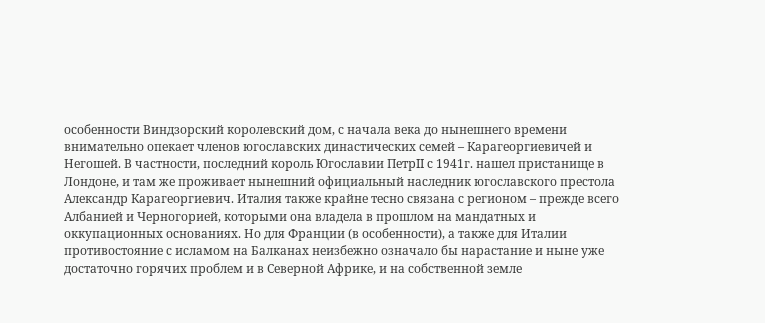особенности Виндзорский королевский дом, с начала века до нынешнего времени внимательно опекает членов югославских династических семей – Карагеоргиевичей и Негошей. В частности, последний король Югославии ПетрII с 1941г. нашел пристанище в Лондоне, и там же проживает нынешний официальный наследник югославского престола Александр Карагеоргиевич. Италия также крайне тесно связана с регионом – прежде всего Албанией и Черногорией, которыми она владела в прошлом на мандатных и оккупационных основаниях. Но для Франции (в особенности), а также для Италии противостояние с исламом на Балканах неизбежно означало бы нарастание и ныне уже достаточно горячих проблем и в Северной Африке, и на собственной земле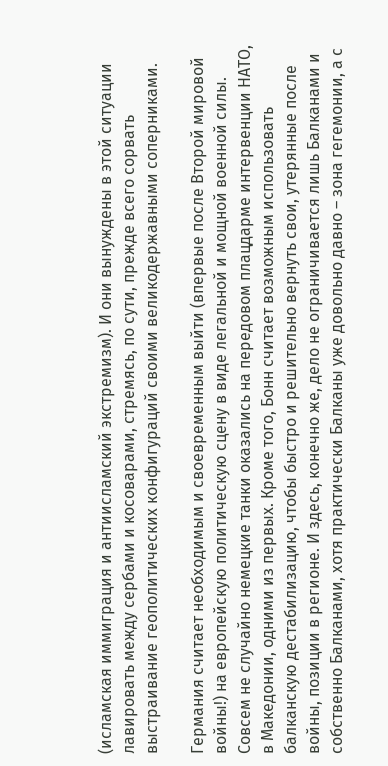(исламская иммиграция и антиисламский экстремизм). И они вынуждены в этой ситуации лавировать между сербами и косоварами, стремясь, по сути, прежде всего сорвать выстраивание геополитических конфигураций своими великодержавными соперниками.

Германия считает необходимым и своевременным выйти (впервые после Второй мировой войны!) на европейскую политическую сцену в виде легальной и мощной военной силы. Совсем не случайно немецкие танки оказались на передовом плацдарме интервенции НАТО, в Македонии, одними из первых. Кроме того, Бонн считает возможным использовать балканскую дестабилизацию, чтобы быстро и решительно вернуть свои, утерянные после войны, позиции в регионе. И здесь, конечно же, дело не ограничивается лишь Балканами и собственно Балканами, хотя практически Балканы уже довольно давно – зона гегемонии, а с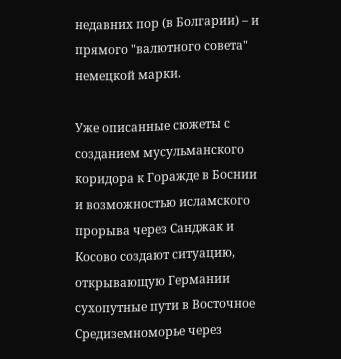недавних пор (в Болгарии) – и прямого "валютного совета" немецкой марки.

Уже описанные сюжеты с созданием мусульманского коридора к Горажде в Боснии и возможностью исламского прорыва через Санджак и Косово создают ситуацию, открывающую Германии сухопутные пути в Восточное Средиземноморье через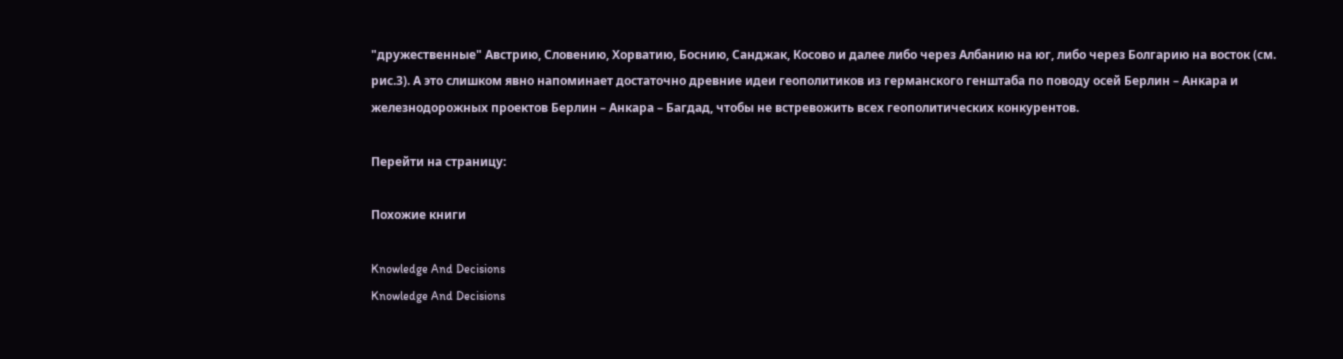"дружественные" Австрию, Словению, Хорватию, Боснию, Санджак, Косово и далее либо через Албанию на юг, либо через Болгарию на восток (см. рис.3). А это слишком явно напоминает достаточно древние идеи геополитиков из германского генштаба по поводу осей Берлин – Анкара и железнодорожных проектов Берлин – Анкара – Багдад, чтобы не встревожить всех геополитических конкурентов.

Перейти на страницу:

Похожие книги

Knowledge And Decisions
Knowledge And Decisions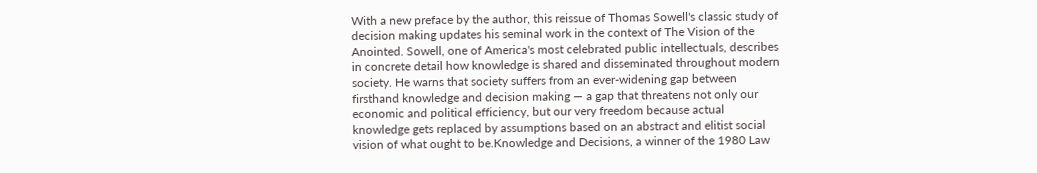With a new preface by the author, this reissue of Thomas Sowell's classic study of decision making updates his seminal work in the context of The Vision of the Anointed. Sowell, one of America's most celebrated public intellectuals, describes in concrete detail how knowledge is shared and disseminated throughout modern society. He warns that society suffers from an ever-widening gap between firsthand knowledge and decision making — a gap that threatens not only our economic and political efficiency, but our very freedom because actual knowledge gets replaced by assumptions based on an abstract and elitist social vision of what ought to be.Knowledge and Decisions, a winner of the 1980 Law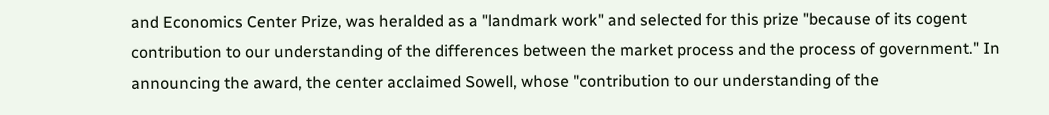and Economics Center Prize, was heralded as a "landmark work" and selected for this prize "because of its cogent contribution to our understanding of the differences between the market process and the process of government." In announcing the award, the center acclaimed Sowell, whose "contribution to our understanding of the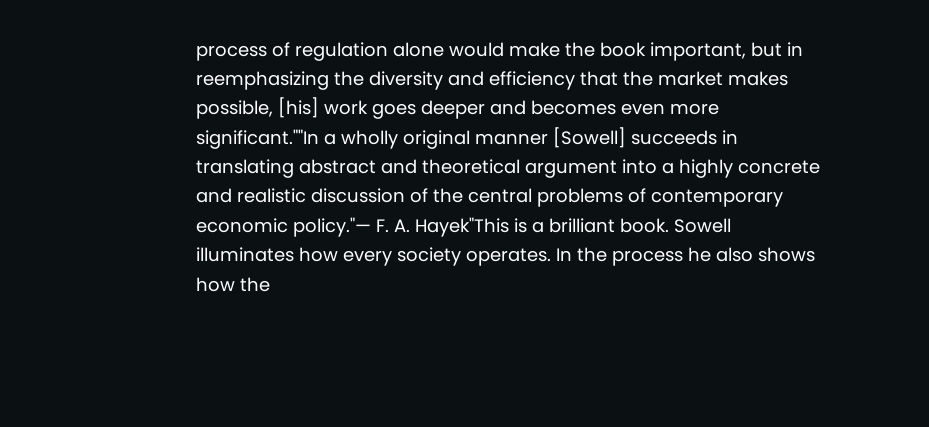process of regulation alone would make the book important, but in reemphasizing the diversity and efficiency that the market makes possible, [his] work goes deeper and becomes even more significant.""In a wholly original manner [Sowell] succeeds in translating abstract and theoretical argument into a highly concrete and realistic discussion of the central problems of contemporary economic policy."— F. A. Hayek"This is a brilliant book. Sowell illuminates how every society operates. In the process he also shows how the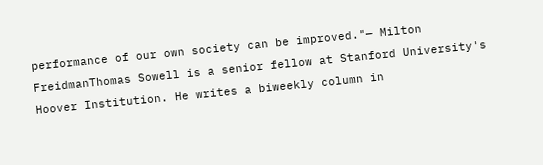performance of our own society can be improved."— Milton FreidmanThomas Sowell is a senior fellow at Stanford University's Hoover Institution. He writes a biweekly column in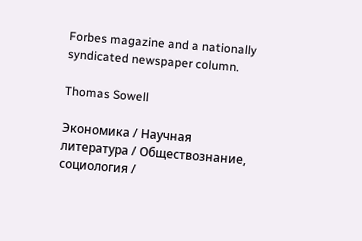Forbes magazine and a nationally syndicated newspaper column.

Thomas Sowell

Экономика / Научная литература / Обществознание, социология /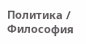Политика / Философия